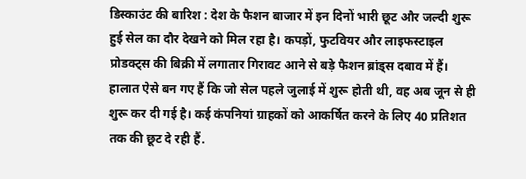डिस्काउंट की बारिश : देश के फैशन बाजार में इन दिनों भारी छूट और जल्दी शुरू हुई सेल का दौर देखने को मिल रहा है। कपड़ों, फुटवियर और लाइफस्टाइल प्रोडक्ट्स की बिक्री में लगातार गिरावट आने से बड़े फैशन ब्रांड्स दबाव में हैं। हालात ऐसे बन गए हैं कि जो सेल पहले जुलाई में शुरू होती थी, वह अब जून से ही शुरू कर दी गई है। कई कंपनियां ग्राहकों को आकर्षित करने के लिए 40 प्रतिशत तक की छूट दे रही हैं.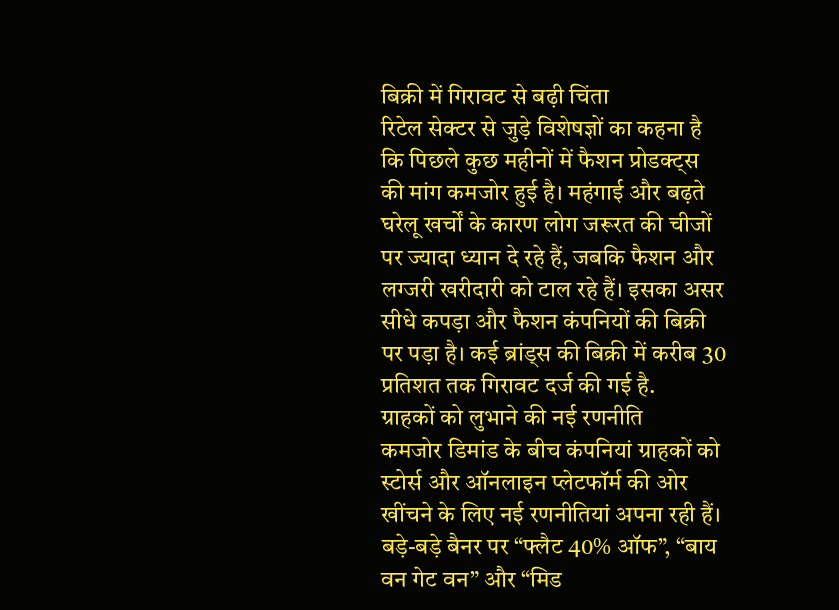बिक्री में गिरावट से बढ़ी चिंता
रिटेल सेक्टर से जुड़े विशेषज्ञों का कहना है कि पिछले कुछ महीनों में फैशन प्रोडक्ट्स की मांग कमजोर हुई है। महंगाई और बढ़ते घरेलू खर्चों के कारण लोग जरूरत की चीजों पर ज्यादा ध्यान दे रहे हैं, जबकि फैशन और लग्जरी खरीदारी को टाल रहे हैं। इसका असर सीधे कपड़ा और फैशन कंपनियों की बिक्री पर पड़ा है। कई ब्रांड्स की बिक्री में करीब 30 प्रतिशत तक गिरावट दर्ज की गई है.
ग्राहकों को लुभाने की नई रणनीति
कमजोर डिमांड के बीच कंपनियां ग्राहकों को स्टोर्स और ऑनलाइन प्लेटफॉर्म की ओर खींचने के लिए नई रणनीतियां अपना रही हैं। बड़े-बड़े बैनर पर “फ्लैट 40% ऑफ”, “बाय वन गेट वन” और “मिड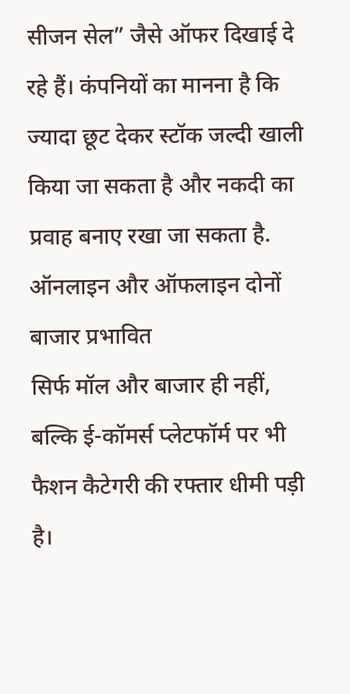सीजन सेल” जैसे ऑफर दिखाई दे रहे हैं। कंपनियों का मानना है कि ज्यादा छूट देकर स्टॉक जल्दी खाली किया जा सकता है और नकदी का प्रवाह बनाए रखा जा सकता है.
ऑनलाइन और ऑफलाइन दोनों बाजार प्रभावित
सिर्फ मॉल और बाजार ही नहीं, बल्कि ई-कॉमर्स प्लेटफॉर्म पर भी फैशन कैटेगरी की रफ्तार धीमी पड़ी है।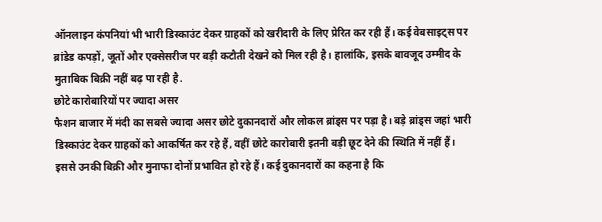ऑनलाइन कंपनियां भी भारी डिस्काउंट देकर ग्राहकों को खरीदारी के लिए प्रेरित कर रही हैं। कई वेबसाइट्स पर ब्रांडेड कपड़ों, जूतों और एक्सेसरीज पर बड़ी कटौती देखने को मिल रही है। हालांकि, इसके बावजूद उम्मीद के मुताबिक बिक्री नहीं बढ़ पा रही है.
छोटे कारोबारियों पर ज्यादा असर
फैशन बाजार में मंदी का सबसे ज्यादा असर छोटे दुकानदारों और लोकल ब्रांड्स पर पड़ा है। बड़े ब्रांड्स जहां भारी डिस्काउंट देकर ग्राहकों को आकर्षित कर रहे हैं, वहीं छोटे कारोबारी इतनी बड़ी छूट देने की स्थिति में नहीं हैं। इससे उनकी बिक्री और मुनाफा दोनों प्रभावित हो रहे हैं। कई दुकानदारों का कहना है कि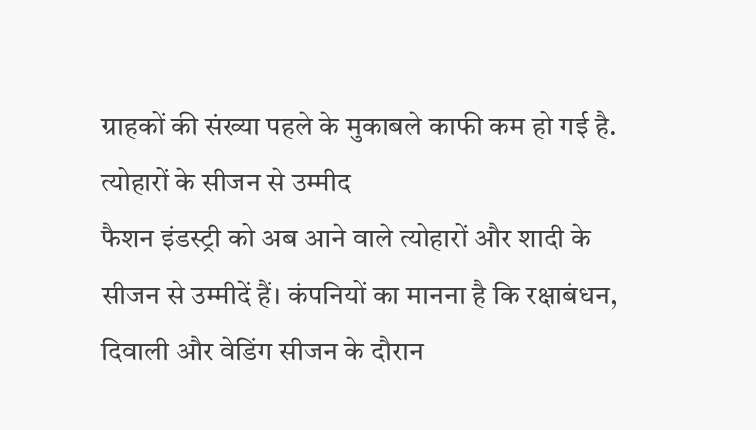ग्राहकों की संख्या पहले के मुकाबले काफी कम हो गई है.
त्योहारों के सीजन से उम्मीद
फैशन इंडस्ट्री को अब आने वाले त्योहारों और शादी के सीजन से उम्मीदें हैं। कंपनियों का मानना है कि रक्षाबंधन, दिवाली और वेडिंग सीजन के दौरान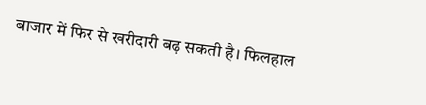बाजार में फिर से खरीदारी बढ़ सकती है। फिलहाल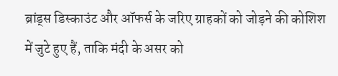ब्रांड्स डिस्काउंट और ऑफर्स के जरिए ग्राहकों को जोड़ने की कोशिश में जुटे हुए हैं, ताकि मंदी के असर को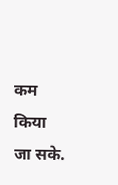कम किया जा सके.